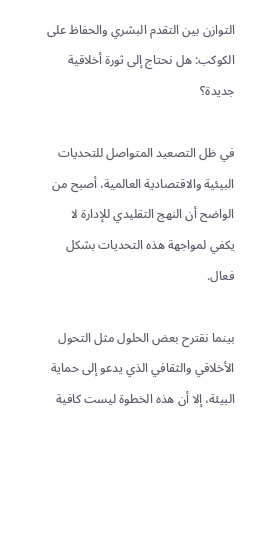التوازن بين التقدم البشري والحفاظ على الكوكب: هل نحتاج إلى ثورة أخلاقية جديدة؟

في ظل التصعيد المتواصل للتحديات البيئية والاقتصادية العالمية، أصبح من الواضح أن النهج التقليدي للإدارة لا يكفي لمواجهة هذه التحديات بشكل فعال.

بينما نقترح بعض الحلول مثل التحول الأخلاقي والثقافي الذي يدعو إلى حماية البيئة، إلا أن هذه الخطوة ليست كافية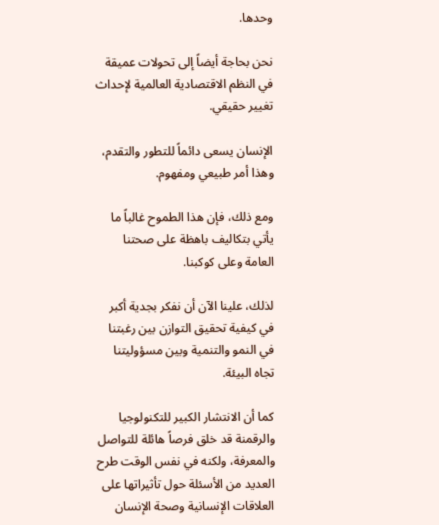وحدها.

نحن بحاجة أيضاً إلى تحولات عميقة في النظم الاقتصادية العالمية لإحداث تغيير حقيقي.

الإنسان يسعى دائماً للتطور والتقدم، وهذا أمر طبيعي ومفهوم.

ومع ذلك، فإن هذا الطموح غالباً ما يأتي بتكاليف باهظة على صحتنا العامة وعلى كوكبنا.

لذلك، علينا الآن أن نفكر بجدية أكبر في كيفية تحقيق التوازن بين رغبتنا في النمو والتنمية وبين مسؤوليتنا تجاه البيئة.

كما أن الانتشار الكبير للتكنولوجيا والرقمنة قد خلق فرصاً هائلة للتواصل والمعرفة، ولكنه في نفس الوقت طرح العديد من الأسئلة حول تأثيراتها على العلاقات الإنسانية وصحة الإنسان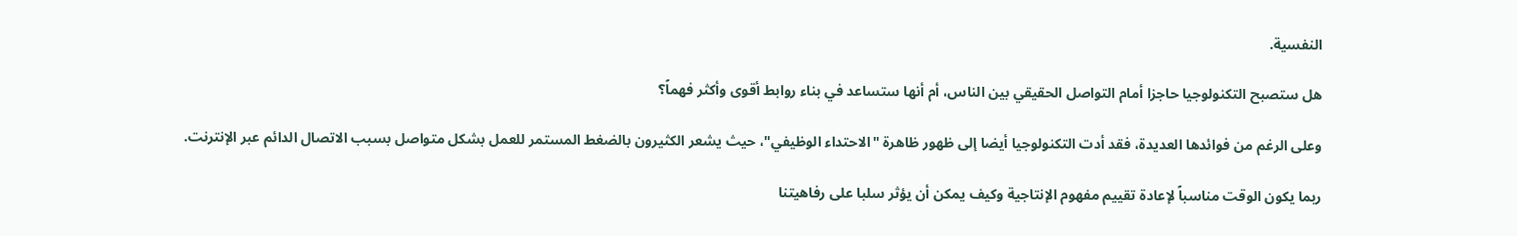النفسية.

هل ستصبح التكنولوجيا حاجزا أمام التواصل الحقيقي بين الناس، أم أنها ستساعد في بناء روابط أقوى وأكثر فهماً؟

وعلى الرغم من فوائدها العديدة، فقد أدت التكنولوجيا أيضا إلى ظهور ظاهرة "الاحتداء الوظيفي"، حيث يشعر الكثيرون بالضغط المستمر للعمل بشكل متواصل بسبب الاتصال الدائم عبر الإنترنت.

ربما يكون الوقت مناسباً لإعادة تقييم مفهوم الإنتاجية وكيف يمكن أن يؤثر سلبا على رفاهيتنا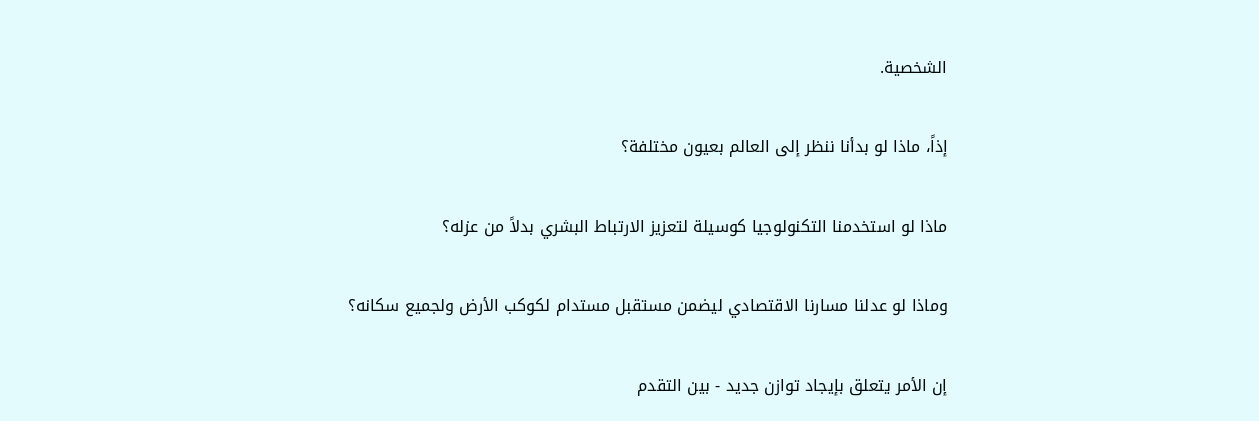الشخصية.

إذاً، ماذا لو بدأنا ننظر إلى العالم بعيون مختلفة؟

ماذا لو استخدمنا التكنولوجيا كوسيلة لتعزيز الارتباط البشري بدلاً من عزله؟

وماذا لو عدلنا مسارنا الاقتصادي ليضمن مستقبل مستدام لكوكب الأرض ولجميع سكانه؟

إن الأمر يتعلق بإيجاد توازن جديد - بين التقدم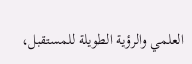العلمي والرؤية الطويلة للمستقبل،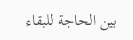بين الحاجة للبقاء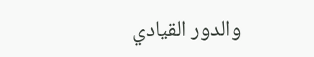والدور القيادي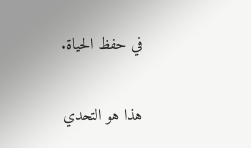في حفظ الحياة.

هذا هو التحدي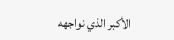الأكبر الذي نواجهه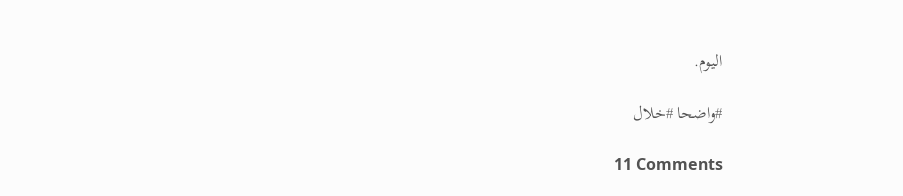اليوم.

#واضحا #خلال

11 Comments